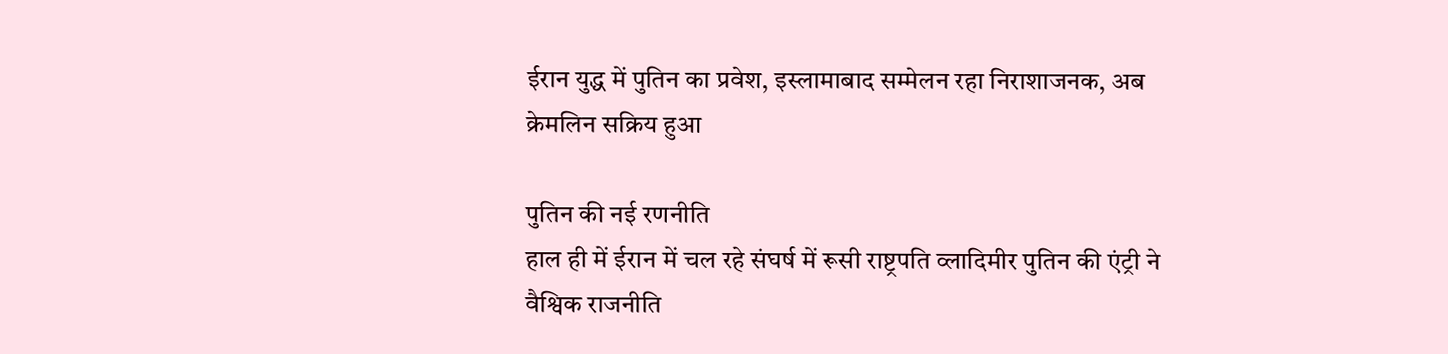ईरान युद्ध में पुतिन का प्रवेश, इस्लामाबाद सम्मेलन रहा निराशाजनक, अब क्रेमलिन सक्रिय हुआ

पुतिन की नई रणनीति
हाल ही में ईरान में चल रहे संघर्ष में रूसी राष्ट्रपति व्लादिमीर पुतिन की एंट्री ने वैश्विक राजनीति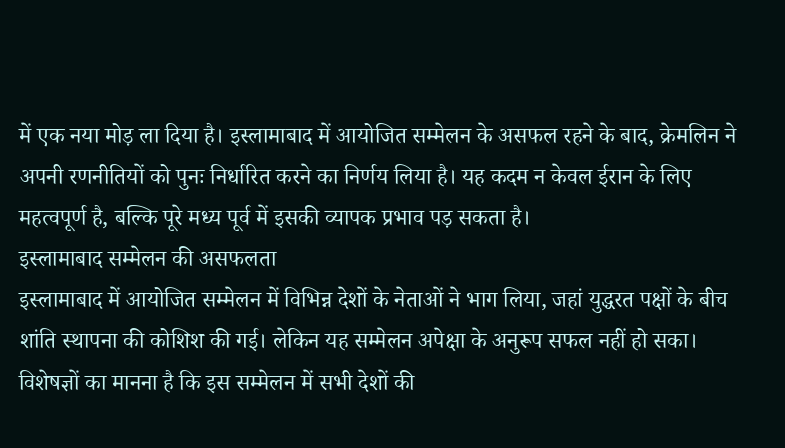में एक नया मोड़ ला दिया है। इस्लामाबाद में आयोजित सम्मेलन के असफल रहने के बाद, क्रेमलिन ने अपनी रणनीतियों को पुनः निर्धारित करने का निर्णय लिया है। यह कदम न केवल ईरान के लिए महत्वपूर्ण है, बल्कि पूरे मध्य पूर्व में इसकी व्यापक प्रभाव पड़ सकता है।
इस्लामाबाद सम्मेलन की असफलता
इस्लामाबाद में आयोजित सम्मेलन में विभिन्न देशों के नेताओं ने भाग लिया, जहां युद्धरत पक्षों के बीच शांति स्थापना की कोशिश की गई। लेकिन यह सम्मेलन अपेक्षा के अनुरूप सफल नहीं हो सका। विशेषज्ञों का मानना है कि इस सम्मेलन में सभी देशों की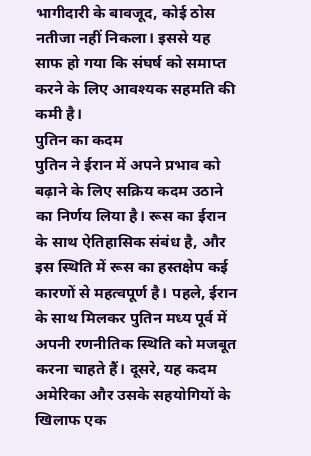भागीदारी के बावजूद, कोई ठोस नतीजा नहीं निकला। इससे यह साफ हो गया कि संघर्ष को समाप्त करने के लिए आवश्यक सहमति की कमी है।
पुतिन का कदम
पुतिन ने ईरान में अपने प्रभाव को बढ़ाने के लिए सक्रिय कदम उठाने का निर्णय लिया है। रूस का ईरान के साथ ऐतिहासिक संबंध है, और इस स्थिति में रूस का हस्तक्षेप कई कारणों से महत्वपूर्ण है। पहले, ईरान के साथ मिलकर पुतिन मध्य पूर्व में अपनी रणनीतिक स्थिति को मजबूत करना चाहते हैं। दूसरे, यह कदम अमेरिका और उसके सहयोगियों के खिलाफ एक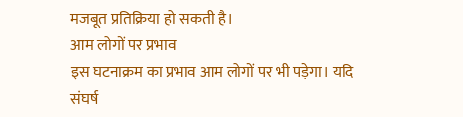मजबूत प्रतिक्रिया हो सकती है।
आम लोगों पर प्रभाव
इस घटनाक्रम का प्रभाव आम लोगों पर भी पड़ेगा। यदि संघर्ष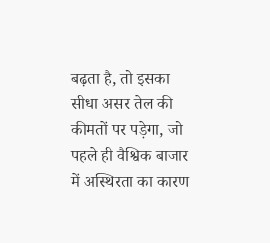बढ़ता है, तो इसका सीधा असर तेल की कीमतों पर पड़ेगा, जो पहले ही वैश्विक बाजार में अस्थिरता का कारण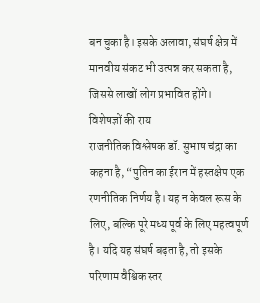बन चुका है। इसके अलावा, संघर्ष क्षेत्र में मानवीय संकट भी उत्पन्न कर सकता है, जिससे लाखों लोग प्रभावित होंगे।
विशेषज्ञों की राय
राजनीतिक विश्लेषक डॉ. सुभाष चंद्रा का कहना है, “पुतिन का ईरान में हस्तक्षेप एक रणनीतिक निर्णय है। यह न केवल रूस के लिए, बल्कि पूरे मध्य पूर्व के लिए महत्वपूर्ण है। यदि यह संघर्ष बढ़ता है, तो इसके परिणाम वैश्विक स्तर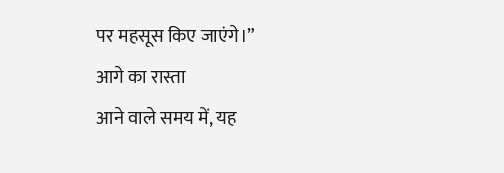पर महसूस किए जाएंगे।”
आगे का रास्ता
आने वाले समय में, यह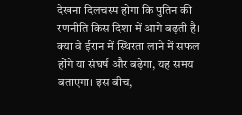देखना दिलचस्प होगा कि पुतिन की रणनीति किस दिशा में आगे बढ़ती है। क्या वे ईरान में स्थिरता लाने में सफल होंगे या संघर्ष और बढ़ेगा, यह समय बताएगा। इस बीच,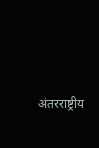अंतरराष्ट्रीय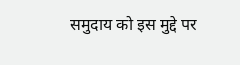समुदाय को इस मुद्दे पर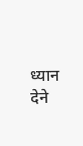ध्यान देने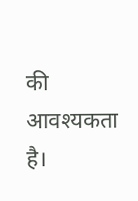की आवश्यकता है।